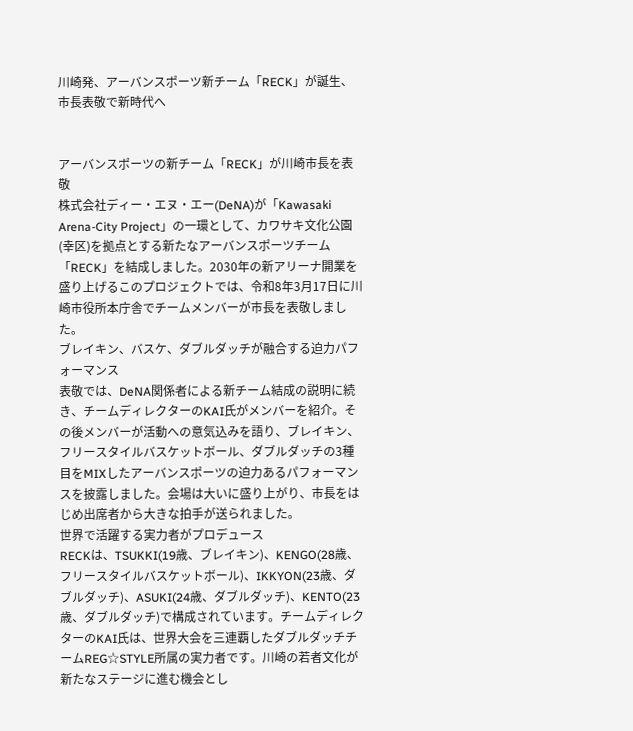川崎発、アーバンスポーツ新チーム「RECK」が誕生、市長表敬で新時代へ


アーバンスポーツの新チーム「RECK」が川崎市長を表敬
株式会社ディー・エヌ・エー(DeNA)が「Kawasaki Arena-City Project」の一環として、カワサキ文化公園(幸区)を拠点とする新たなアーバンスポーツチーム「RECK」を結成しました。2030年の新アリーナ開業を盛り上げるこのプロジェクトでは、令和8年3月17日に川崎市役所本庁舎でチームメンバーが市長を表敬しました。
ブレイキン、バスケ、ダブルダッチが融合する迫力パフォーマンス
表敬では、DeNA関係者による新チーム結成の説明に続き、チームディレクターのKAI氏がメンバーを紹介。その後メンバーが活動への意気込みを語り、ブレイキン、フリースタイルバスケットボール、ダブルダッチの3種目をMIXしたアーバンスポーツの迫力あるパフォーマンスを披露しました。会場は大いに盛り上がり、市長をはじめ出席者から大きな拍手が送られました。
世界で活躍する実力者がプロデュース
RECKは、TSUKKI(19歳、ブレイキン)、KENGO(28歳、フリースタイルバスケットボール)、IKKYON(23歳、ダブルダッチ)、ASUKI(24歳、ダブルダッチ)、KENTO(23歳、ダブルダッチ)で構成されています。チームディレクターのKAI氏は、世界大会を三連覇したダブルダッチチームREG☆STYLE所属の実力者です。川崎の若者文化が新たなステージに進む機会とし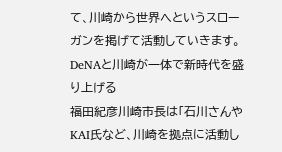て、川崎から世界へというスローガンを掲げて活動していきます。
DeNAと川崎が一体で新時代を盛り上げる
福田紀彦川崎市長は「石川さんやKAI氏など、川崎を拠点に活動し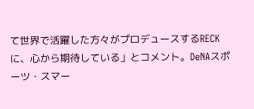て世界で活躍した方々がプロデュースするRECKに、心から期待している」とコメント。DeNAスポーツ・スマー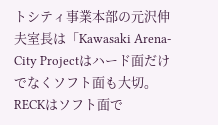トシティ事業本部の元沢伸夫室長は「Kawasaki Arena-City Projectはハード面だけでなくソフト面も大切。RECKはソフト面で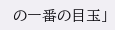の一番の目玉」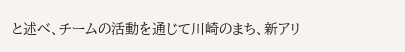と述べ、チームの活動を通じて川崎のまち、新アリ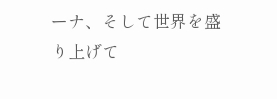ーナ、そして世界を盛り上げて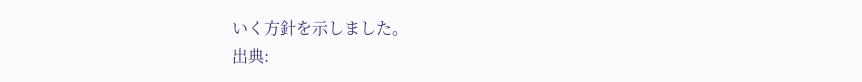いく方針を示しました。
出典: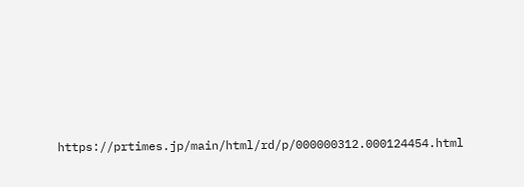https://prtimes.jp/main/html/rd/p/000000312.000124454.html